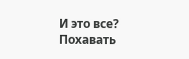И это все? Похавать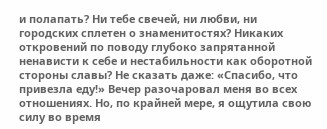и полапать? Ни тебе свечей, ни любви, ни городских сплетен о знаменитостях? Никаких откровений по поводу глубоко запрятанной ненависти к себе и нестабильности как оборотной стороны славы? Не сказать даже: «Спасибо, что привезла еду!» Вечер разочаровал меня во всех отношениях. Но, по крайней мере, я ощутила свою силу во время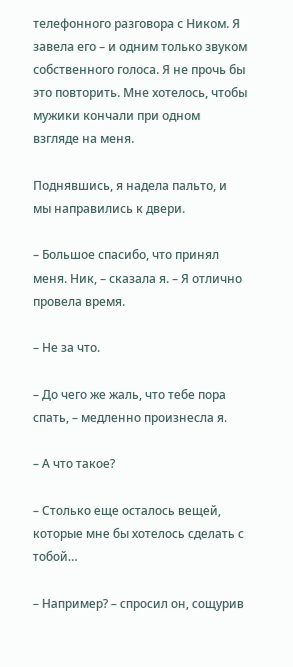телефонного разговора с Ником. Я завела его – и одним только звуком собственного голоса. Я не прочь бы это повторить. Мне хотелось, чтобы мужики кончали при одном взгляде на меня.

Поднявшись, я надела пальто, и мы направились к двери.

– Большое спасибо, что принял меня. Ник, – сказала я. – Я отлично провела время.

– Не за что.

– До чего же жаль, что тебе пора спать, – медленно произнесла я.

– А что такое?

– Столько еще осталось вещей, которые мне бы хотелось сделать с тобой…

– Например? – спросил он, сощурив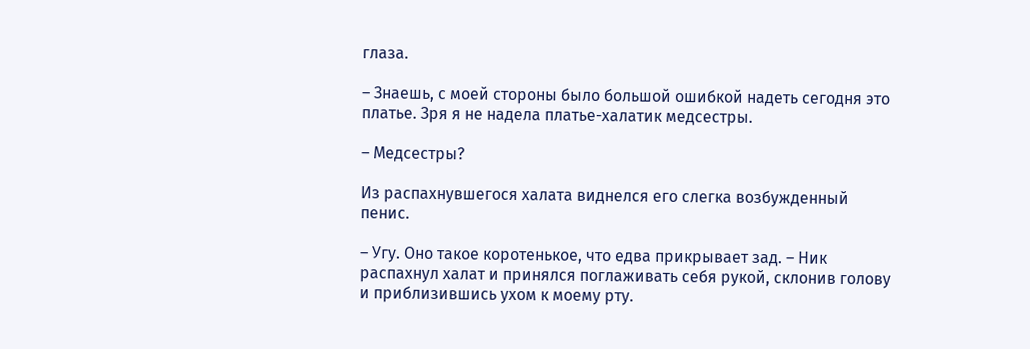глаза.

– Знаешь, с моей стороны было большой ошибкой надеть сегодня это платье. Зря я не надела платье-халатик медсестры.

– Медсестры?

Из распахнувшегося халата виднелся его слегка возбужденный пенис.

– Угу. Оно такое коротенькое, что едва прикрывает зад. – Ник распахнул халат и принялся поглаживать себя рукой, склонив голову и приблизившись ухом к моему рту.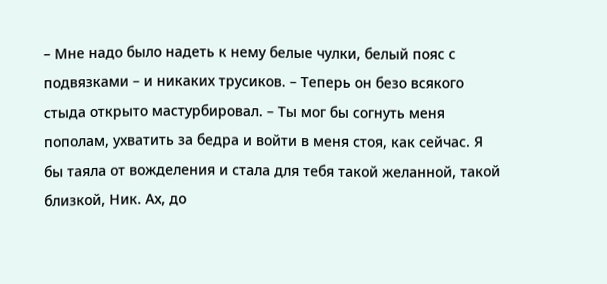– Мне надо было надеть к нему белые чулки, белый пояс с подвязками – и никаких трусиков. – Теперь он безо всякого стыда открыто мастурбировал. – Ты мог бы согнуть меня пополам, ухватить за бедра и войти в меня стоя, как сейчас. Я бы таяла от вожделения и стала для тебя такой желанной, такой близкой, Ник. Ах, до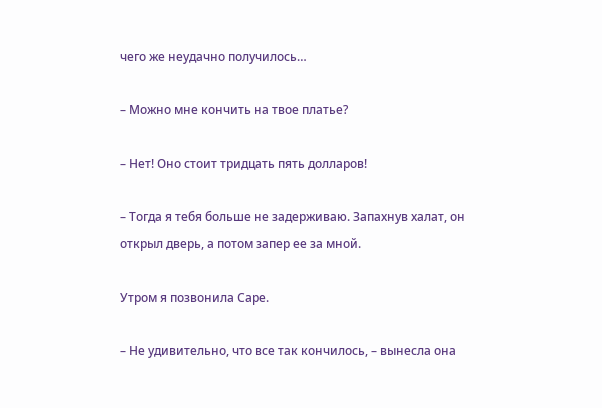чего же неудачно получилось…

– Можно мне кончить на твое платье?

– Нет! Оно стоит тридцать пять долларов!

– Тогда я тебя больше не задерживаю. Запахнув халат, он открыл дверь, а потом запер ее за мной.

Утром я позвонила Саре.

– Не удивительно, что все так кончилось, – вынесла она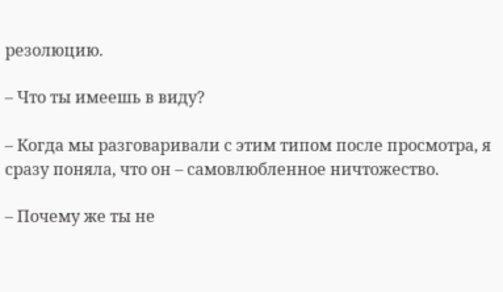резолюцию.

– Что ты имеешь в виду?

– Когда мы разговаривали с этим типом после просмотра, я сразу поняла, что он – самовлюбленное ничтожество.

– Почему же ты не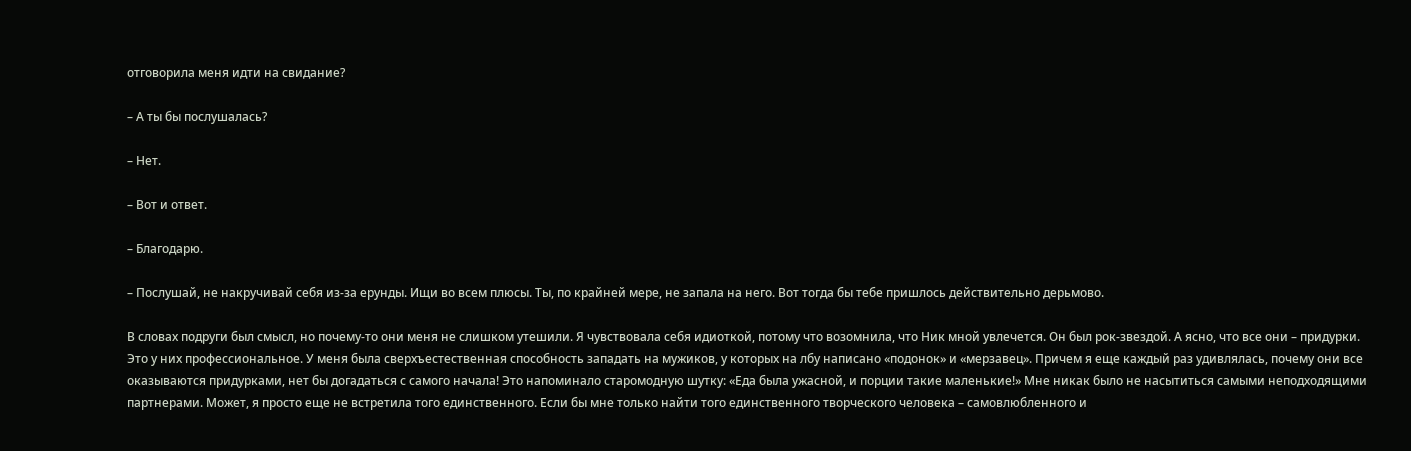отговорила меня идти на свидание?

– А ты бы послушалась?

– Нет.

– Вот и ответ.

– Благодарю.

– Послушай, не накручивай себя из-за ерунды. Ищи во всем плюсы. Ты, по крайней мере, не запала на него. Вот тогда бы тебе пришлось действительно дерьмово.

В словах подруги был смысл, но почему-то они меня не слишком утешили. Я чувствовала себя идиоткой, потому что возомнила, что Ник мной увлечется. Он был рок-звездой. А ясно, что все они – придурки. Это у них профессиональное. У меня была сверхъестественная способность западать на мужиков, у которых на лбу написано «подонок» и «мерзавец». Причем я еще каждый раз удивлялась, почему они все оказываются придурками, нет бы догадаться с самого начала! Это напоминало старомодную шутку: «Еда была ужасной, и порции такие маленькие!» Мне никак было не насытиться самыми неподходящими партнерами. Может, я просто еще не встретила того единственного. Если бы мне только найти того единственного творческого человека – самовлюбленного и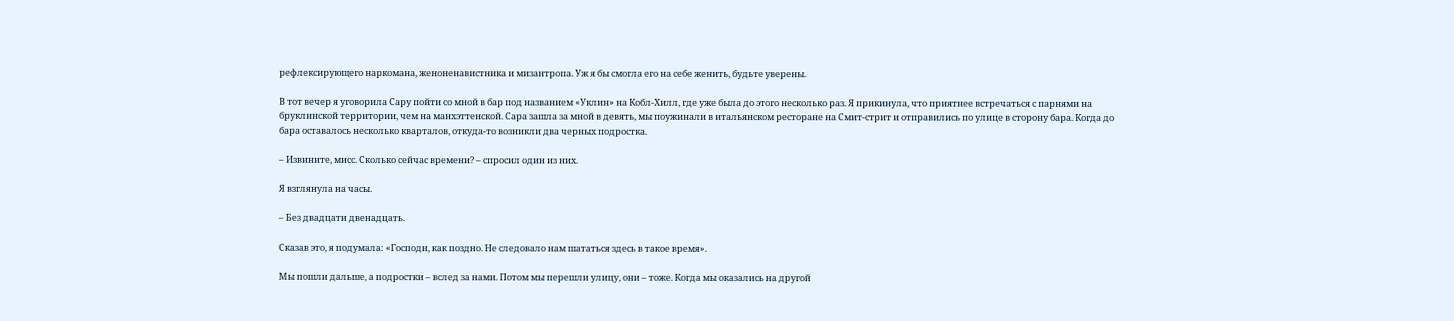рефлексирующего наркомана, женоненавистника и мизантропа. Уж я бы смогла его на себе женить, будьте уверены.

В тот вечер я уговорила Сару пойти со мной в бар под названием «Уклин» на Кобл-Хилл, где уже была до этого несколько раз. Я прикинула, что приятнее встречаться с парнями на бруклинской территории, чем на манхэттенской. Сара зашла за мной в девять, мы поужинали в итальянском ресторане на Смит-стрит и отправились по улице в сторону бара. Когда до бара оставалось несколько кварталов, откуда-то возникли два черных подростка.

– Извините, мисс. Сколько сейчас времени? – спросил один из них.

Я взглянула на часы.

– Без двадцати двенадцать.

Сказав это, я подумала: «Господи, как поздно. Не следовало нам шататься здесь в такое время».

Мы пошли дальше, а подростки – вслед за нами. Потом мы перешли улицу, они – тоже. Когда мы оказались на другой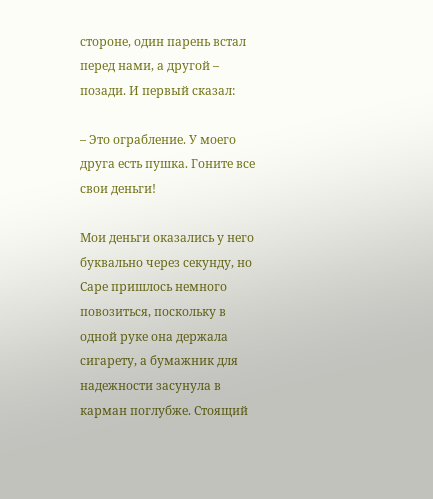стороне, один парень встал перед нами, а другой – позади. И первый сказал:

– Это ограбление. У моего друга есть пушка. Гоните все свои деньги!

Мои деньги оказались у него буквально через секунду, но Саре пришлось немного повозиться, поскольку в одной руке она держала сигарету, а бумажник для надежности засунула в карман поглубже. Стоящий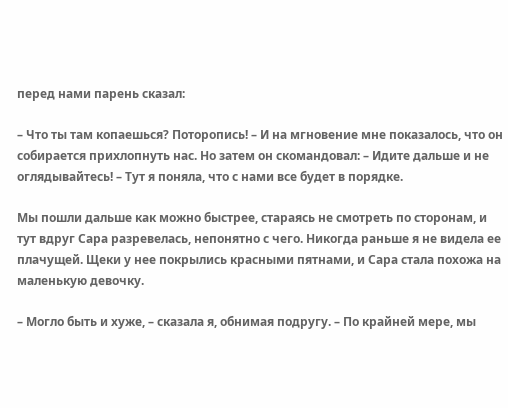перед нами парень сказал:

– Что ты там копаешься? Поторопись! – И на мгновение мне показалось, что он собирается прихлопнуть нас. Но затем он скомандовал: – Идите дальше и не оглядывайтесь! – Тут я поняла, что с нами все будет в порядке.

Мы пошли дальше как можно быстрее, стараясь не смотреть по сторонам, и тут вдруг Сара разревелась, непонятно с чего. Никогда раньше я не видела ее плачущей. Щеки у нее покрылись красными пятнами, и Сара стала похожа на маленькую девочку.

– Могло быть и хуже, – сказала я, обнимая подругу. – По крайней мере, мы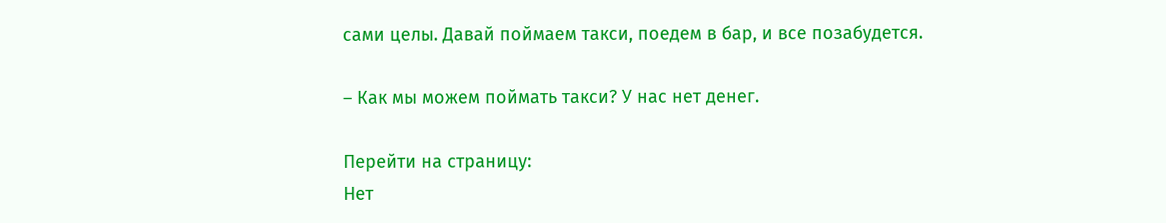сами целы. Давай поймаем такси, поедем в бар, и все позабудется.

– Как мы можем поймать такси? У нас нет денег.

Перейти на страницу:
Нет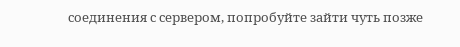соединения с сервером, попробуйте зайти чуть позже